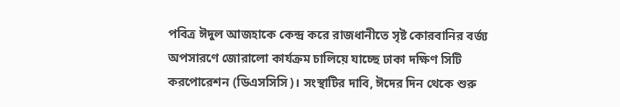পবিত্র ঈদুল আজহাকে কেন্দ্র করে রাজধানীতে সৃষ্ট কোরবানির বর্জ্য অপসারণে জোরালো কার্যক্রম চালিয়ে যাচ্ছে ঢাকা দক্ষিণ সিটি করপোরেশন (ডিএসসিসি)। সংস্থাটির দাবি, ঈদের দিন থেকে শুরু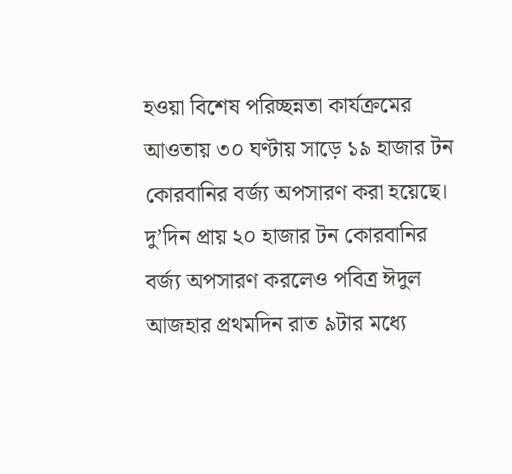হওয়া বিশেষ পরিচ্ছন্নতা কার্যক্রমের আওতায় ৩০ ঘণ্টায় সাড়ে ১৯ হাজার টন কোরবানির বর্জ্য অপসারণ করা হয়েছে।
দু’দিন প্রায় ২০ হাজার টন কোরবানির বর্জ্য অপসারণ করলেও পবিত্র ঈদুল আজহার প্রথমদিন রাত ৯টার মধ্যে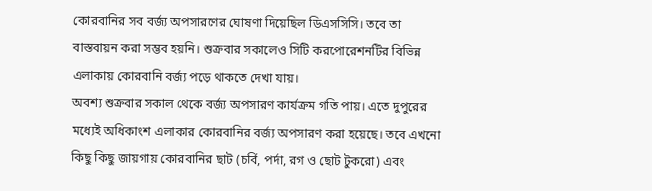কোরবানির সব বর্জ্য অপসারণের ঘোষণা দিয়েছিল ডিএসসিসি। তবে তা বাস্তবায়ন করা সম্ভব হয়নি। শুক্রবার সকালেও সিটি করপোরেশনটির বিভিন্ন এলাকায় কোরবানি বর্জ্য পড়ে থাকতে দেখা যায়।
অবশ্য শুক্রবার সকাল থেকে বর্জ্য অপসারণ কার্যক্রম গতি পায়। এতে দুপুরের মধ্যেই অধিকাংশ এলাকার কোরবানির বর্জ্য অপসারণ করা হয়েছে। তবে এখনো কিছু কিছু জায়গায় কোরবানির ছাট (চর্বি, পর্দা, রগ ও ছোট টুকরো) এবং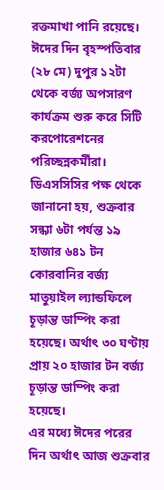রক্তমাখা পানি রয়েছে।
ঈদের দিন বৃহস্পতিবার (২৮ মে) দুপুর ১২টা থেকে বর্জ্য অপসারণ কার্যক্রম শুরু করে সিটি করপোরেশনের পরিচ্ছন্নকর্মীরা। ডিএসসিসির পক্ষ থেকে জানানো হয়, শুক্রবার সন্ধ্যা ৬টা পর্যন্ত ১৯ হাজার ৬৪১ টন কোরবানির বর্জ্য মাতুয়াইল ল্যান্ডফিলে চূড়ান্ত ডাম্পিং করা হয়েছে। অর্থাৎ ৩০ ঘণ্টায় প্রায় ২০ হাজার টন বর্জ্য চূড়ান্ত ডাম্পিং করা হয়েছে।
এর মধ্যে ঈদের পরের দিন অর্থাৎ আজ শুক্রবার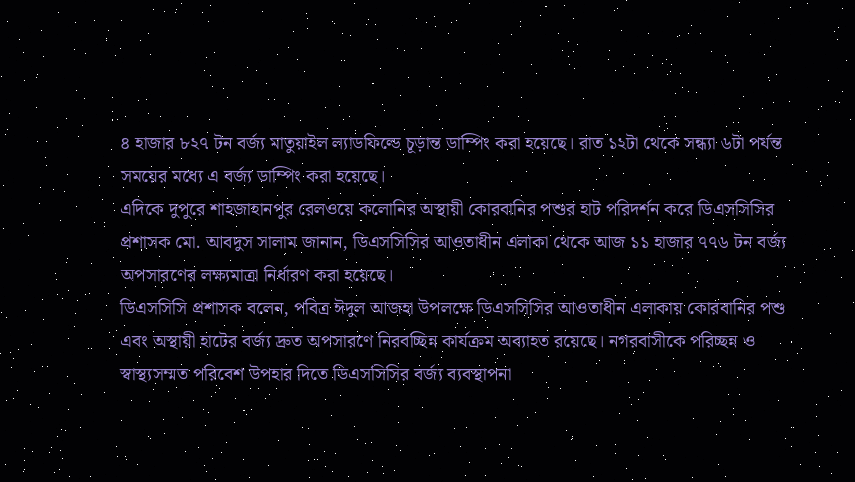৪ হাজার ৮২৭ টন বর্জ্য মাতুয়াইল ল্যাডফিল্ডে চূড়ান্ত ডাম্পিং করা হয়েছে। রাত ১২টা থেকে সন্ধ্যা ৬টা পর্যন্ত সময়ের মধ্যে এ বর্জ্য ডাম্পিং করা হয়েছে।
এদিকে দুপুরে শাহজাহানপুর রেলওয়ে কলোনির অস্থায়ী কোরবানির পশুর হাট পরিদর্শন করে ডিএসসিসির প্রশাসক মো. আবদুস সালাম জানান, ডিএসসিসির আওতাধীন এলাকা থেকে আজ ১১ হাজার ৭৭৬ টন বর্জ্য অপসারণের লক্ষ্যমাত্রা নির্ধারণ করা হয়েছে।
ডিএসসিসি প্রশাসক বলেন, পবিত্র ঈদুল আজহা উপলক্ষে ডিএসসিসির আওতাধীন এলাকায় কোরবানির পশু এবং অস্থায়ী হাটের বর্জ্য দ্রুত অপসারণে নিরবচ্ছিন্ন কার্যক্রম অব্যাহত রয়েছে। নগরবাসীকে পরিচ্ছন্ন ও স্বাস্থ্যসম্মত পরিবেশ উপহার দিতে ডিএসসিসির বর্জ্য ব্যবস্থাপনা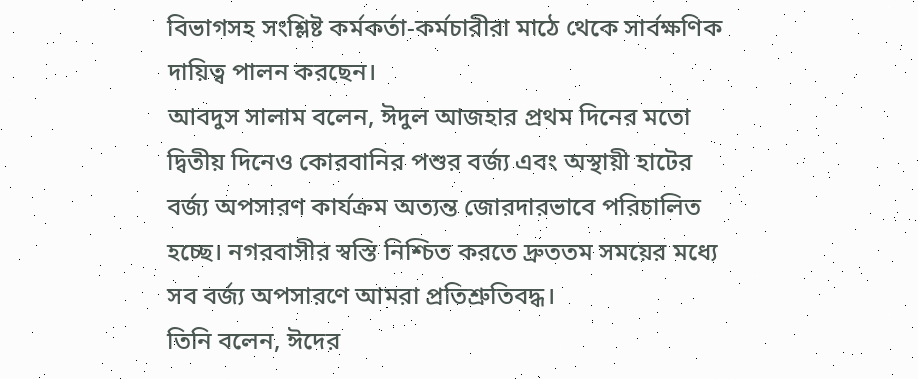বিভাগসহ সংশ্লিষ্ট কর্মকর্তা-কর্মচারীরা মাঠে থেকে সার্বক্ষণিক দায়িত্ব পালন করছেন।
আবদুস সালাম বলেন, ঈদুল আজহার প্রথম দিনের মতো দ্বিতীয় দিনেও কোরবানির পশুর বর্জ্য এবং অস্থায়ী হাটের বর্জ্য অপসারণ কার্যক্রম অত্যন্ত জোরদারভাবে পরিচালিত হচ্ছে। নগরবাসীর স্বস্তি নিশ্চিত করতে দ্রুততম সময়ের মধ্যে সব বর্জ্য অপসারণে আমরা প্রতিশ্রুতিবদ্ধ।
তিনি বলেন, ঈদের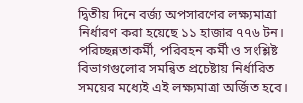দ্বিতীয় দিনে বর্জ্য অপসারণের লক্ষ্যমাত্রা নির্ধারণ করা হয়েছে ১১ হাজার ৭৭৬ টন। পরিচ্ছন্নতাকর্মী, পরিবহন কর্মী ও সংশ্লিষ্ট বিভাগগুলোর সমন্বিত প্রচেষ্টায় নির্ধারিত সময়ের মধ্যেই এই লক্ষ্যমাত্রা অর্জিত হবে।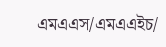এমএএস/এমএএইচ/